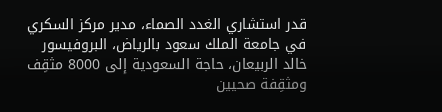قدر استشاري الغدد الصماء، مدير مركز السكري في جامعة الملك سعود بالرياض، البروفيسور خالد الربيعان، حاجة السعودية إلى 8000 مثقِف ومثقِفة صحيين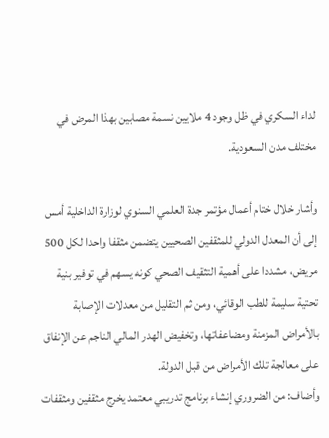لداء السكري في ظل وجود 4 ملايين نسمة مصابين بهذا المرض في مختلف مدن السعودية.

وأشار خلال ختام أعمال مؤتمر جدة العلمي السنوي لوزارة الداخلية أمس إلى أن المعدل الدولي للمثقفين الصحيين يتضمن مثقفا واحدا لكل 500 مريض، مشددا على أهمية التثقيف الصحي كونه يسهم في توفير بنية تحتية سليمة للطب الوقائي، ومن ثم التقليل من معدلات الإصابة بالأمراض المزمنة ومضاعفاتها، وتخفيض الهدر المالي الناجم عن الإنفاق على معالجة تلك الأمراض من قبل الدولة.
وأضاف: من الضروري إنشاء برنامج تدريبي معتمد يخرج مثقفين ومثقفات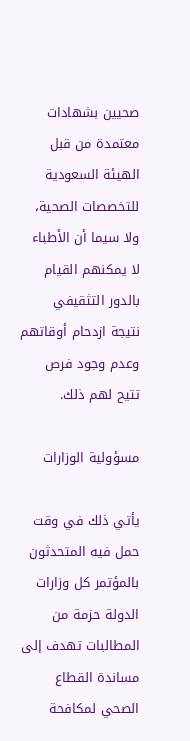صحيين بشهادات معتمدة من قبل الهيئة السعودية للتخصصات الصحية، ولا سيما أن الأطباء لا يمكنهم القيام بالدور التثقيفي نتيجة ازدحام أوقاتهم وعدم وجود فرص تتيح لهم ذلك.

مسؤولية الوزارات

يأتي ذلك في وقت حمل فيه المتحدثون بالمؤتمر كل وزارات الدولة حزمة من المطالبات تهدف إلى مساندة القطاع الصحي لمكافحة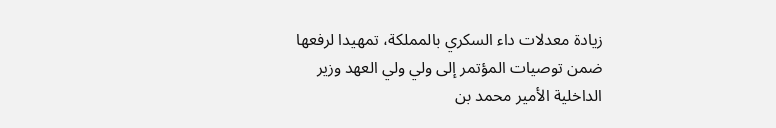زيادة معدلات داء السكري بالمملكة، تمهيدا لرفعها ضمن توصيات المؤتمر إلى ولي ولي العهد وزير الداخلية الأمير محمد بن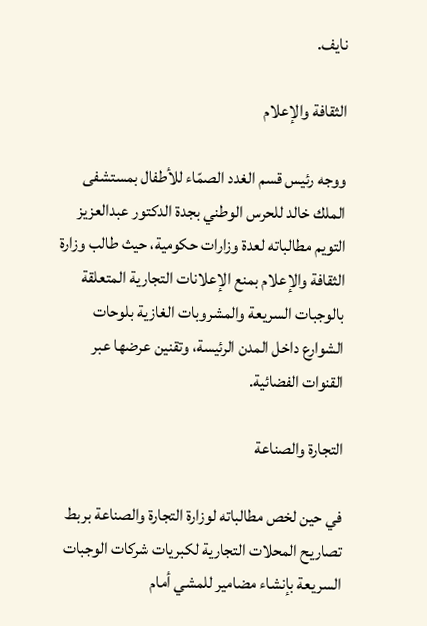نايف.

الثقافة والإعلام

ووجه رئيس قسم الغدد الصمّاء للأطفال بمستشفى الملك خالد للحرس الوطني بجدة الدكتور عبدالعزيز التويم مطالباته لعدة وزارات حكومية، حيث طالب وزارة الثقافة والإعلام بمنع الإعلانات التجارية المتعلقة بالوجبات السريعة والمشروبات الغازية بلوحات الشوارع داخل المدن الرئيسة، وتقنين عرضها عبر القنوات الفضائية.

التجارة والصناعة

في حين لخص مطالباته لوزارة التجارة والصناعة بربط تصاريح المحلات التجارية لكبريات شركات الوجبات السريعة بإنشاء مضامير للمشي أمام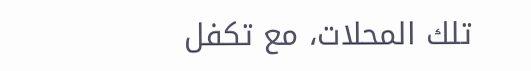تلك المحلات، مع تكفل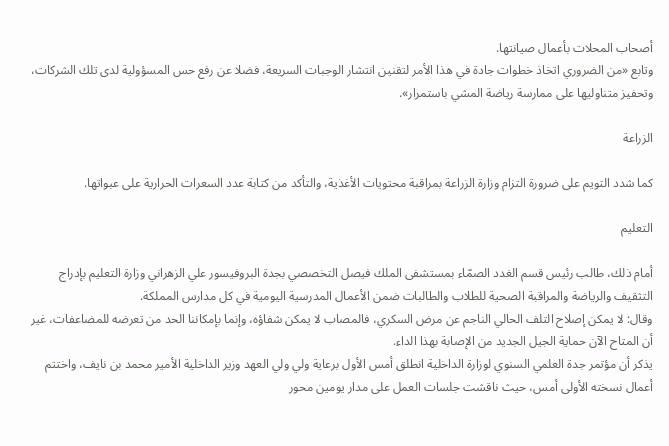أصحاب المحلات بأعمال صيانتها.
وتابع «من الضروري اتخاذ خطوات جادة في هذا الأمر لتقنين انتشار الوجبات السريعة، فضلا عن رفع حس المسؤولية لدى تلك الشركات، وتحفيز متناوليها على ممارسة رياضة المشي باستمرار».

الزراعة

كما شدد التويم على ضرورة التزام وزارة الزراعة بمراقبة محتويات الأغذية، والتأكد من كتابة عدد السعرات الحرارية على عبواتها.

التعليم

أمام ذلك، طالب رئيس قسم الغدد الصمّاء بمستشفى الملك فيصل التخصصي بجدة البروفيسور علي الزهراني وزارة التعليم بإدراج التثقيف والرياضة والمراقبة الصحية للطلاب والطالبات ضمن الأعمال المدرسية اليومية في كل مدارس المملكة.
وقال: لا يمكن إصلاح التلف الحالي الناجم عن مرض السكري، فالمصاب لا يمكن شفاؤه، وإنما بإمكاننا الحد من تعرضه للمضاعفات، غير أن المتاح الآن حماية الجيل الجديد من الإصابة بهذا الداء.
يذكر أن مؤتمر جدة العلمي السنوي لوزارة الداخلية انطلق أمس الأول برعاية ولي ولي العهد وزير الداخلية الأمير محمد بن نايف، واختتم أعمال نسخته الأولى أمس، حيث ناقشت جلسات العمل على مدار يومين محور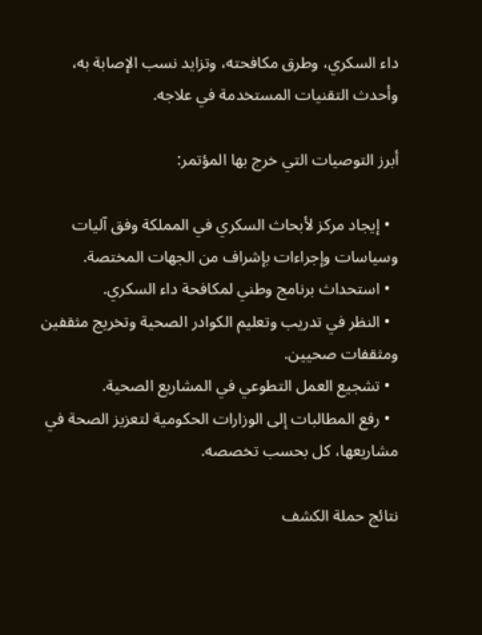داء السكري، وطرق مكافحته، وتزايد نسب الإصابة به، وأحدث التقنيات المستخدمة في علاجه.

أبرز التوصيات التي خرج بها المؤتمر:

  • إيجاد مركز لأبحاث السكري في المملكة وفق آليات وسياسات وإجراءات بإشراف من الجهات المختصة.
  • استحداث برنامج وطني لمكافحة داء السكري.
  • النظر في تدريب وتعليم الكوادر الصحية وتخريج مثقفين ومثقفات صحيين.
  • تشجيع العمل التطوعي في المشاريع الصحية.
  • رفع المطالبات إلى الوزارات الحكومية لتعزيز الصحة في مشاريعها، كل بحسب تخصصه.

نتائج حملة الكشف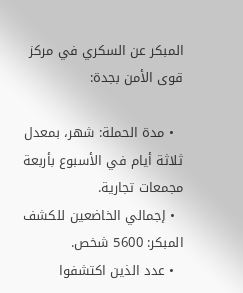المبكر عن السكري في مركز قوى الأمن بجدة:

  • مدة الحملة: شهر، بمعدل ثلاثة أيام في الأسبوع بأربعة مجمعات تجارية.
  • إجمالي الخاضعين للكشف المبكر: 5600 شخص.
  • عدد الذين اكتشفوا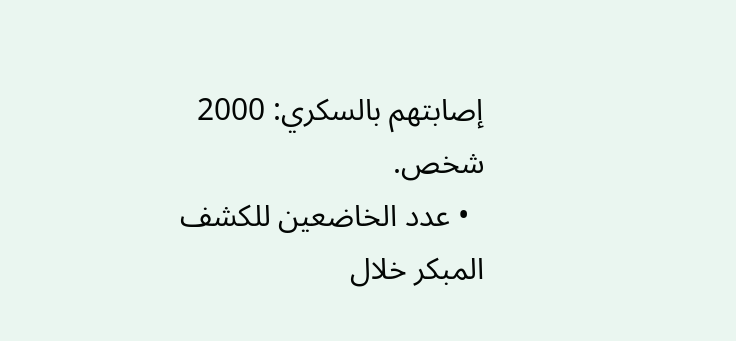إصابتهم بالسكري: 2000 شخص.
  • عدد الخاضعين للكشف المبكر خلال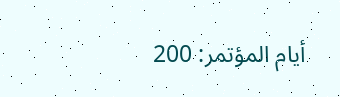أيام المؤتمر: 200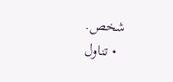شخص.
  • تناول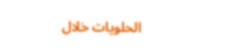الحلويات خلال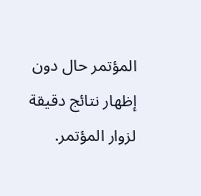المؤتمر حال دون إظهار نتائج دقيقة لزوار المؤتمر.